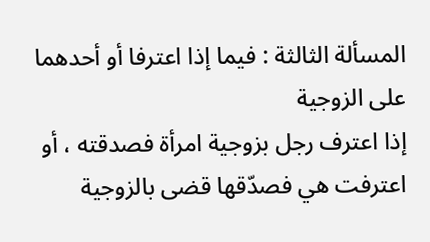المسألة الثالثة : فيما إذا اعترفا أو أحدهما على الزوجية
إذا اعترف رجل بزوجية امرأة فصدقته ، أو اعترفت هي فصدّقها قضى بالزوجية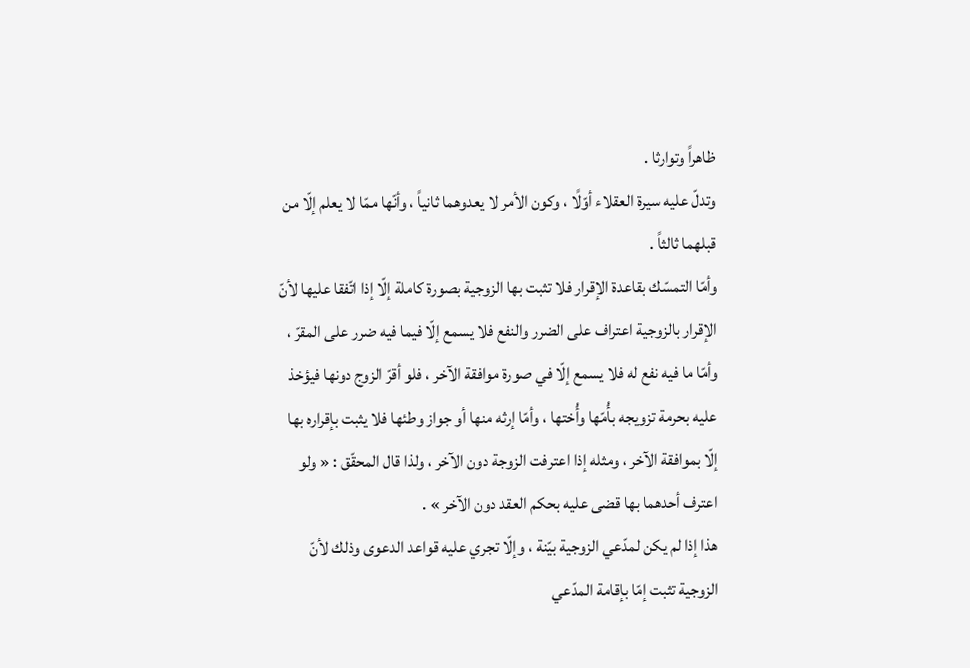ظاهراً وتوارثا .
وتدلّ عليه سيرة العقلاء أوّلًا ، وكون الأمر لا يعدوهما ثانياً ، وأنّها ممّا لا يعلم إلّا من قبلهما ثالثاً .
وأمّا التمسّك بقاعدة الإقرار فلا تثبت بها الزوجية بصورة كاملة إلّا إذا اتّفقا عليها لأنّ الإقرار بالزوجية اعتراف على الضرر والنفع فلا يسمع إلّا فيما فيه ضرر على المقرّ ، وأمّا ما فيه نفع له فلا يسمع إلّا في صورة موافقة الآخر ، فلو أقرّ الزوج دونها فيؤخذ عليه بحرمة تزويجه بأُمّها وأُختها ، وأمّا إرثه منها أو جواز وطئها فلا يثبت بإقراره بها إلّا بموافقة الآخر ، ومثله إذا اعترفت الزوجة دون الآخر ، ولذا قال المحقّق : « ولو اعترف أحدهما بها قضى عليه بحكم العقد دون الآخر » .
هذا إذا لم يكن لمدّعي الزوجية بيّنة ، وإلّا تجري عليه قواعد الدعوى وذلك لأنّ الزوجية تثبت إمّا بإقامة المدّعي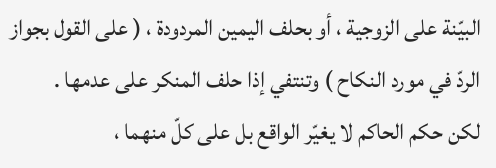البيّنة على الزوجية ، أو بحلف اليمين المردودة ، ( على القول بجواز الردّ في مورد النكاح ) وتنتفي إذا حلف المنكر على عدمها .
لكن حكم الحاكم لا يغيّر الواقع بل على كلّ منهما ،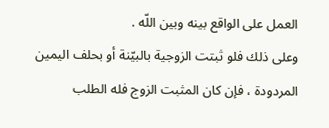العمل على الواقع بينه وبين اللّه .
وعلى ذلك فلو ثبتت الزوجية بالبيّنة أو بحلف اليمين المردودة ، فإن كان المثبت الزوج فله الطلب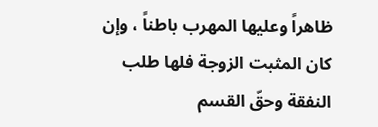ظاهراً وعليها المهرب باطناً ، وإن كان المثبت الزوجة فلها طلب النفقة وحقّ القسم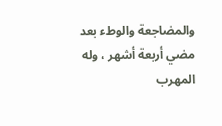والمضاجعة والوطء بعد مضي أربعة أشهر ، وله المهرب